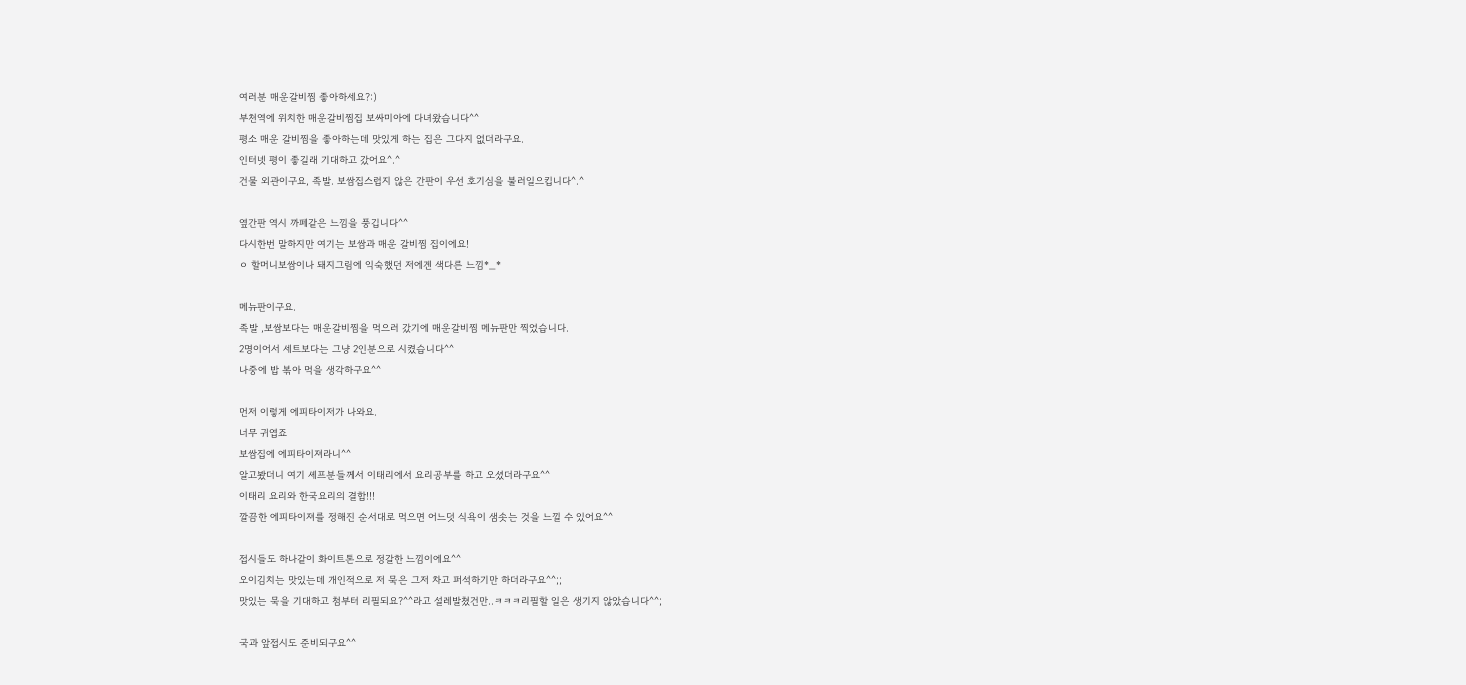여러분 매운갈비찜 좋아하세요?:)
부천역에 위치한 매운갈비찜집 보싸미아에 다녀왔습니다^^
평소 매운 갈비찜을 좋아하는데 맛있게 하는 집은 그다지 없더라구요.
인터넷 평이 좋길래 기대하고 갔어요^.^
건물 외관이구요, 족발. 보쌈집스럽지 않은 간판이 우선 호기심을 불러일으킵니다^.^

옆간판 역시 까페같은 느낌을 풍깁니다^^
다시한번 말하지만 여기는 보쌈과 매운 갈비찜 집이에요!
ㅇ 할머니보쌈이나 돼지그림에 익숙했던 저에겐 색다른 느낌*_*

메뉴판이구요.
족발 ,보쌈보다는 매운갈비찜을 먹으러 갔기에 매운갈비찜 메뉴판만 찍었습니다.
2명이어서 세트보다는 그냥 2인분으로 시켰습니다^^
나중에 밥 볶아 먹을 생각하구요^^

먼저 이렇게 에피타이저가 나와요.
너무 귀엽죠
보쌈집에 에피타이져라니^^
알고봤더니 여기 셰프분들께서 이태리에서 요리공부를 하고 오셨더라구요^^
이태리 요리와 한국요리의 결합!!!
깔끔한 에피타이져를 정해진 순서대로 먹으면 어느덧 식욕이 샘솟는 것을 느낄 수 있어요^^

접시들도 하나같이 화이트톤으로 정갈한 느낌이에요^^
오이김치는 맛있는데 개인적으로 저 묵은 그저 차고 퍼석하기만 하더라구요^^;;
맛있는 묵을 기대하고 첨부터 리필되요?^^라고 설레발쳤건만..ㅋㅋㅋ리필할 일은 생기지 않았습니다^^;

국과 앞접시도 준비되구요^^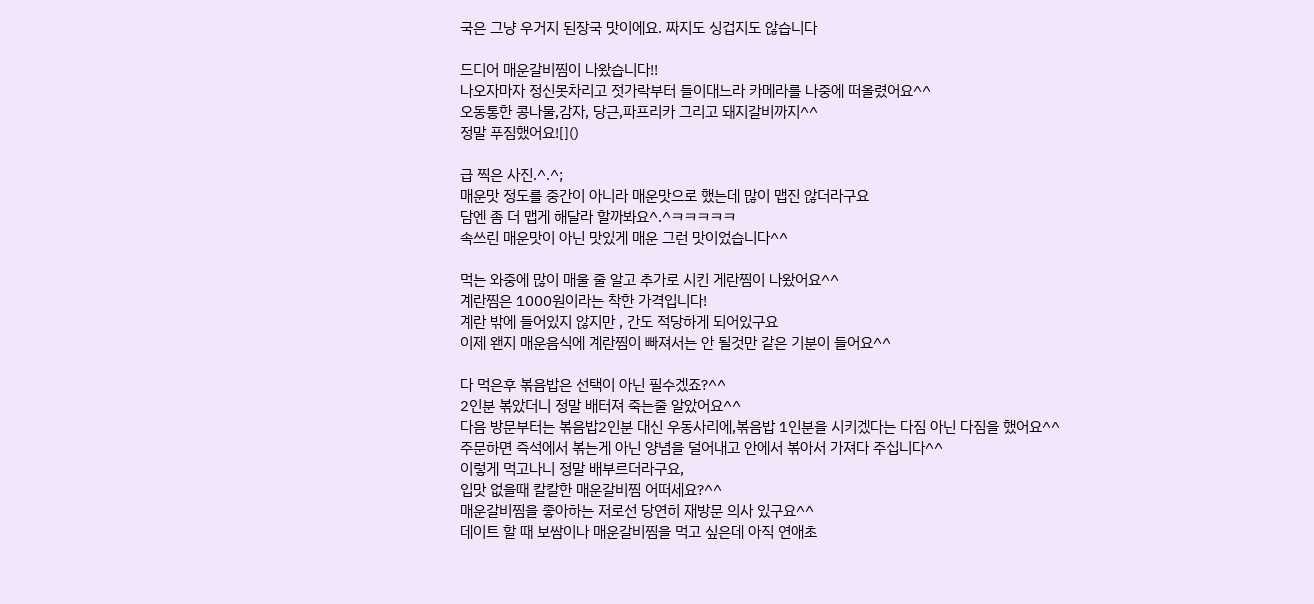국은 그냥 우거지 된장국 맛이에요. 짜지도 싱겁지도 않습니다

드디어 매운갈비찜이 나왔습니다!!
나오자마자 정신못차리고 젓가락부터 들이대느라 카메라를 나중에 떠올렸어요^^
오동통한 콩나물,감자, 당근,파프리카 그리고 돼지갈비까지^^
정말 푸짐했어요![]()

급 찍은 사진.^.^;
매운맛 정도를 중간이 아니라 매운맛으로 했는데 많이 맵진 않더라구요
담엔 좀 더 맵게 해달라 할까봐요^.^ㅋㅋㅋㅋㅋ
속쓰린 매운맛이 아닌 맛있게 매운 그런 맛이었습니다^^

먹는 와중에 많이 매울 줄 알고 추가로 시킨 게란찜이 나왔어요^^
계란찜은 1000원이라는 착한 가격입니다!
계란 밖에 들어있지 않지만 , 간도 적당하게 되어있구요
이제 왠지 매운음식에 계란찜이 빠져서는 안 될것만 같은 기분이 들어요^^

다 먹은후 볶음밥은 선택이 아닌 필수겠죠?^^
2인분 볶았더니 정말 배터져 죽는줄 알았어요^^
다음 방문부터는 볶음밥2인분 대신 우동사리에,볶음밥 1인분을 시키겠다는 다짐 아닌 다짐을 했어요^^
주문하면 즉석에서 볶는게 아닌 양념을 덜어내고 안에서 볶아서 가져다 주십니다^^
이렇게 먹고나니 정말 배부르더라구요,
입맛 없을때 칼칼한 매운갈비찜 어떠세요?^^
매운갈비찜을 좋아하는 저로선 당연히 재방문 의사 있구요^^
데이트 할 때 보쌈이나 매운갈비찜을 먹고 싶은데 아직 연애초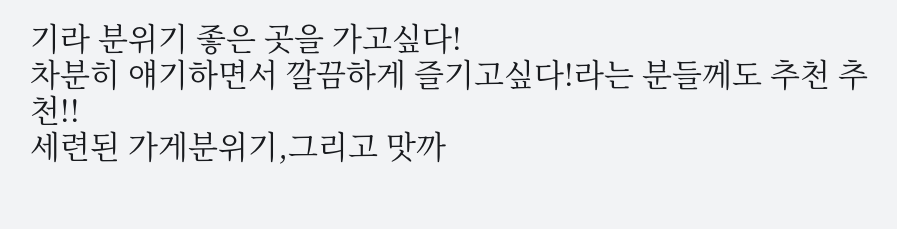기라 분위기 좋은 곳을 가고싶다!
차분히 얘기하면서 깔끔하게 즐기고싶다!라는 분들께도 추천 추천!!
세련된 가게분위기,그리고 맛까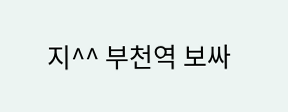지^^ 부천역 보싸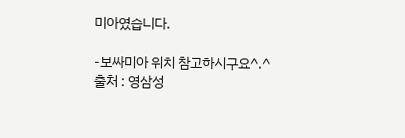미아였습니다.

-보싸미아 위치 참고하시구요^.^
출처 : 영삼성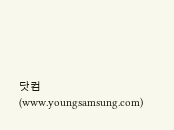닷컴(www.youngsamsung.com)